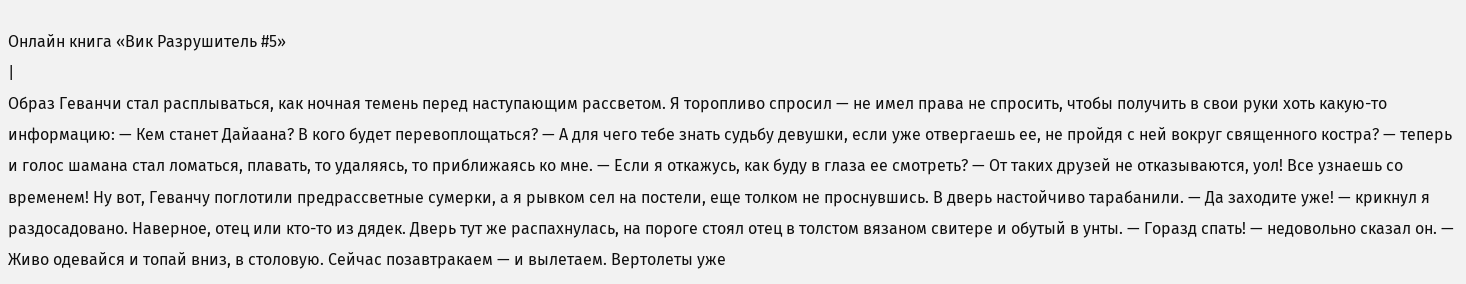Онлайн книга «Вик Разрушитель #5»
|
Образ Геванчи стал расплываться, как ночная темень перед наступающим рассветом. Я торопливо спросил — не имел права не спросить, чтобы получить в свои руки хоть какую-то информацию: — Кем станет Дайаана? В кого будет перевоплощаться? — А для чего тебе знать судьбу девушки, если уже отвергаешь ее, не пройдя с ней вокруг священного костра? — теперь и голос шамана стал ломаться, плавать, то удаляясь, то приближаясь ко мне. — Если я откажусь, как буду в глаза ее смотреть? — От таких друзей не отказываются, уол! Все узнаешь со временем! Ну вот, Геванчу поглотили предрассветные сумерки, а я рывком сел на постели, еще толком не проснувшись. В дверь настойчиво тарабанили. — Да заходите уже! — крикнул я раздосадовано. Наверное, отец или кто-то из дядек. Дверь тут же распахнулась, на пороге стоял отец в толстом вязаном свитере и обутый в унты. — Горазд спать! — недовольно сказал он. — Живо одевайся и топай вниз, в столовую. Сейчас позавтракаем — и вылетаем. Вертолеты уже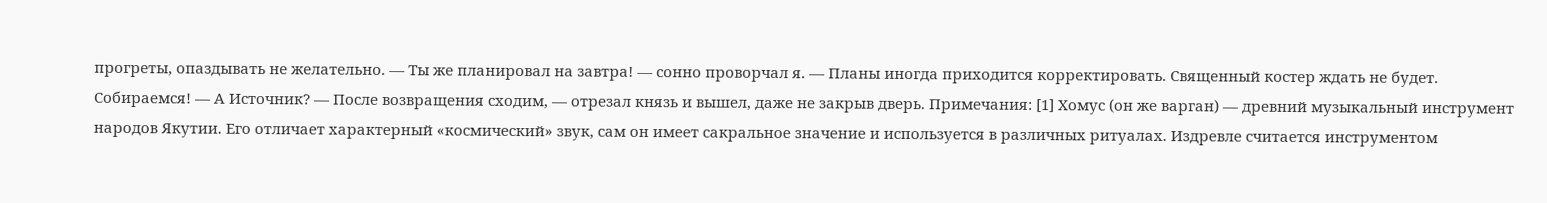прогреты, опаздывать не желательно. — Ты же планировал на завтра! — сонно проворчал я. — Планы иногда приходится корректировать. Священный костер ждать не будет. Собираемся! — А Источник? — После возвращения сходим, — отрезал князь и вышел, даже не закрыв дверь. Примечания: [1] Хомус (он же варган) — древний музыкальный инструмент народов Якутии. Его отличает характерный «космический» звук, сам он имеет сакральное значение и используется в различных ритуалах. Издревле считается инструментом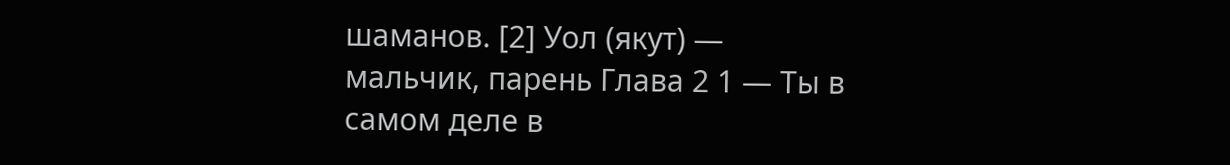шаманов. [2] Уол (якут) — мальчик, парень Глава 2 1 — Ты в самом деле в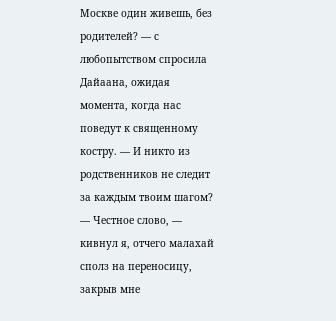Москве один живешь, без родителей? — с любопытством спросила Дайаана, ожидая момента, когда нас поведут к священному костру. — И никто из родственников не следит за каждым твоим шагом? — Честное слово, — кивнул я, отчего малахай сполз на переносицу, закрыв мне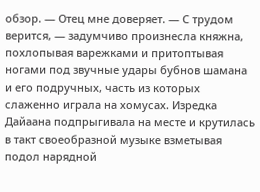обзор. — Отец мне доверяет. — С трудом верится, — задумчиво произнесла княжна, похлопывая варежками и притоптывая ногами под звучные удары бубнов шамана и его подручных, часть из которых слаженно играла на хомусах. Изредка Дайаана подпрыгивала на месте и крутилась в такт своеобразной музыке взметывая подол нарядной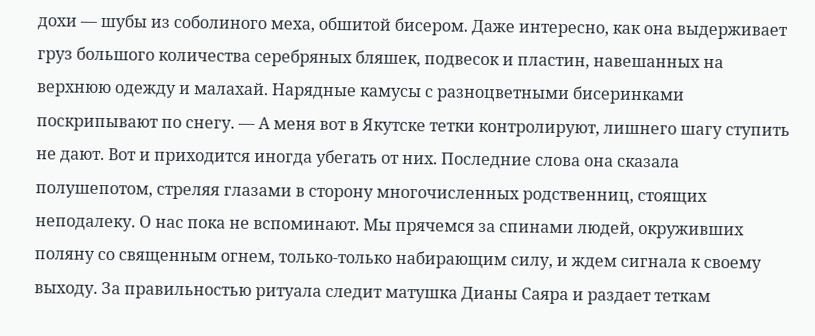дохи — шубы из соболиного меха, обшитой бисером. Даже интересно, как она выдерживает груз большого количества серебряных бляшек, подвесок и пластин, навешанных на верхнюю одежду и малахай. Нарядные камусы с разноцветными бисеринками поскрипывают по снегу. — А меня вот в Якутске тетки контролируют, лишнего шагу ступить не дают. Вот и приходится иногда убегать от них. Последние слова она сказала полушепотом, стреляя глазами в сторону многочисленных родственниц, стоящих неподалеку. О нас пока не вспоминают. Мы прячемся за спинами людей, окруживших поляну со священным огнем, только-только набирающим силу, и ждем сигнала к своему выходу. За правильностью ритуала следит матушка Дианы Саяра и раздает теткам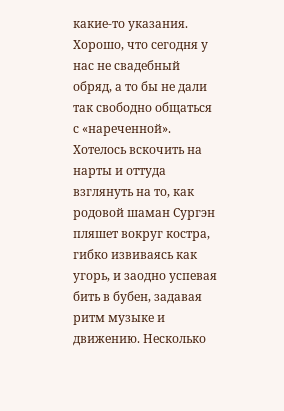какие-то указания. Хорошо, что сегодня у нас не свадебный обряд, а то бы не дали так свободно общаться с «нареченной». Хотелось вскочить на нарты и оттуда взглянуть на то, как родовой шаман Сургэн пляшет вокруг костра, гибко извиваясь как угорь, и заодно успевая бить в бубен, задавая ритм музыке и движению. Несколько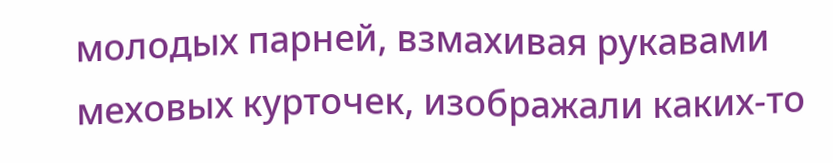молодых парней, взмахивая рукавами меховых курточек, изображали каких-то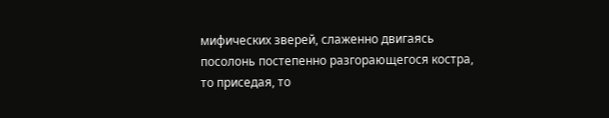мифических зверей, слаженно двигаясь посолонь постепенно разгорающегося костра, то приседая, то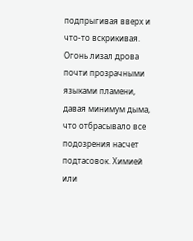подпрыгивая вверх и что-то вскрикивая. Огонь лизал дрова почти прозрачными языками пламени, давая минимум дыма, что отбрасывало все подозрения насчет подтасовок. Химией или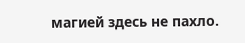магией здесь не пахло.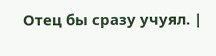Отец бы сразу учуял. |